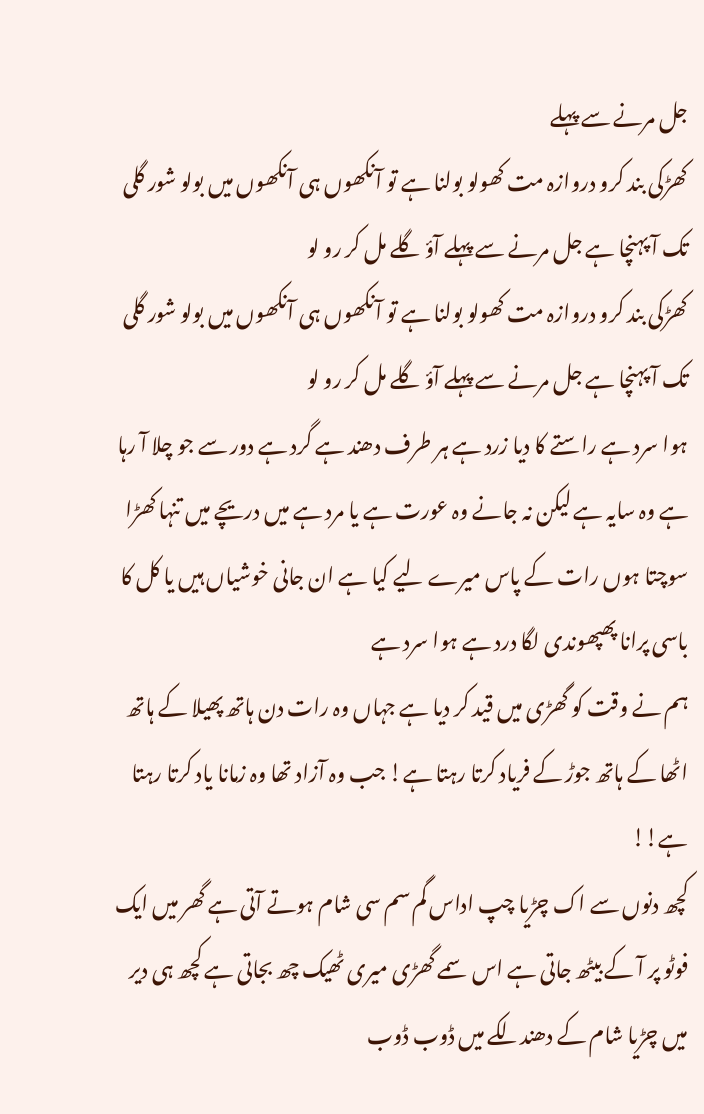جل مرنے سے پہلے
کھڑکی بند کرو دروازہ مت کھولو بولنا ہے تو آنکھوں ہی آنکھوں میں بولو شور گلی تک آ پہنچا ہے جل مرنے سے پہلے آؤ گلے مل کر رو لو
کھڑکی بند کرو دروازہ مت کھولو بولنا ہے تو آنکھوں ہی آنکھوں میں بولو شور گلی تک آ پہنچا ہے جل مرنے سے پہلے آؤ گلے مل کر رو لو
ہوا سرد ہے راستے کا دیا زرد ہے ہر طرف دھند ہے گرد ہے دور سے جو چلا آ رہا ہے وہ سایہ ہے لیکن نہ جانے وہ عورت ہے یا مرد ہے میں دریچے میں تنہا کھڑا سوچتا ہوں رات کے پاس میرے لیے کیا ہے ان جانی خوشیاں ہیں یا کل کا باسی پرانا پھپھوندی لگا درد ہے ہوا سرد ہے
ہم نے وقت کو گھڑی میں قید کر دیا ہے جہاں وہ رات دن ہاتھ پھیلا کے ہاتھ اٹھا کے ہاتھ جوڑ کے فریاد کرتا رہتا ہے! جب وہ آزاد تھا وہ زمانا یاد کرتا رہتا ہے!!
کچھ دنوں سے اک چڑیا چپ اداس گم سم سی شام ہوتے آتی ہے گھر میں ایک فوٹو پر آ کے بیٹھ جاتی ہے اس سمے گھڑی میری ٹھیک چھ بجاتی ہے کچھ ہی دیر میں چڑیا شام کے دھندلکے میں ڈوب ڈوب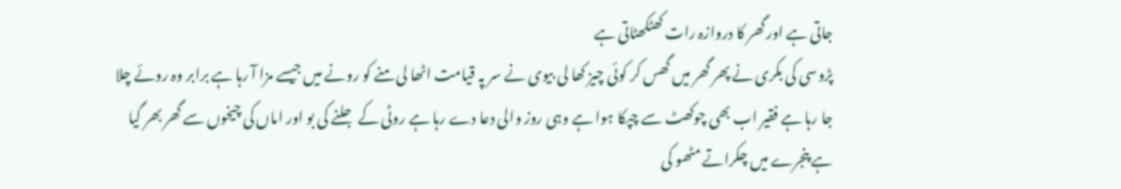جاتی ہے اور گھر کا دروازہ رات کھٹکھٹاتی ہے
پڑوسی کی بکری نے پھر گھر میں گھس کر کوئی چیز کھا لی بیوی نے سر پہ قیامت اٹھا لی منے کو رونے میں جیسے مزا آ رہا ہے برابر وہ روئے چلا جا رہا ہے فقیر اب بھی چوکھٹ سے چپکا ہوا ہے وہی روز والی دعا دے رہا ہے روٹی کے جلنے کی بو اور اماں کی چیخوں سے گھر بھر گیا ہے پنجرے میں چکراتے مٹھو کی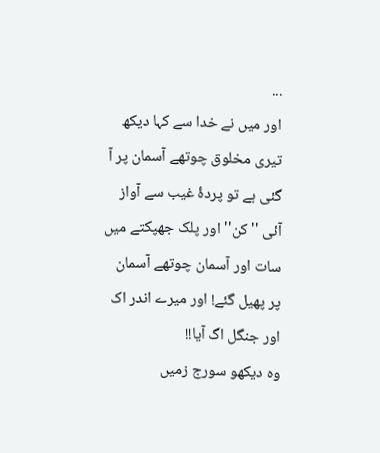...
اور میں نے خدا سے کہا دیکھ تیری مخلوق چوتھے آسمان پر آ گئی ہے تو پردۂ غیب سے آواز آئی ''کن'' اور پلک جھپکتے میں سات اور آسمان چوتھے آسمان پر پھیل گئے! اور میرے اندر اک اور جنگل اگ آیا!!
وہ دیکھو سورج زمیں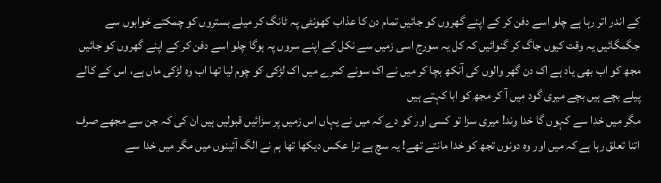کے اندر اتر رہا ہے چلو اسے دفن کر کے اپنے گھروں کو جائیں تمام دن کا عذاب کھونٹی پہ ٹانگ کر میلے بستروں کو چمکتے خوابوں سے جگمگائیں یہ وقت کیوں جاگ کر گنوائیں کہ کل یہ سورج اسی زمیں سے نکل کے اپنے سروں پہ ہوگا چلو اسے دفن کر کے اپنے گھروں کو جائیں
مجھ کو اب بھی یاد ہے اک دن گھر والوں کی آنکھ بچا کر میں نے اک سونے کمرے میں اک لڑکی کو چوم لیا تھا اب وہ لڑکی ماں ہے، اس کے کالے پیلے بچے ہیں بچے میری گود میں آ کر مجھ کو ابا کہتے ہیں
مگر میں خدا سے کہوں گا خدا وند! میری سزا تو کسی اور کو دے کہ میں نے یہاں اس زمیں پر سزائیں قبولیں ہیں ان کی کہ جن سے مجھے صرف اتنا تعلق رہا ہے کہ میں اور وہ دونوں تجھ کو خدا مانتے تھے! یہ سچ ہے ترا عکس دیکھا تھا ہم نے الگ آئینوں میں مگر میں خدا سے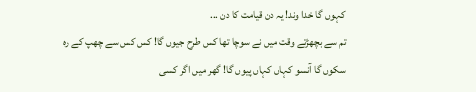کہوں گا خدا وند! یہ دن قیامت کا دن ...
تم سے بچھڑتے وقت میں نے سوچا تھا کس طرح جیوں گا! کس کس سے چھپ کے رہ سکوں گا آنسو کہاں کہاں پیوں گا! گھر میں اگر کسی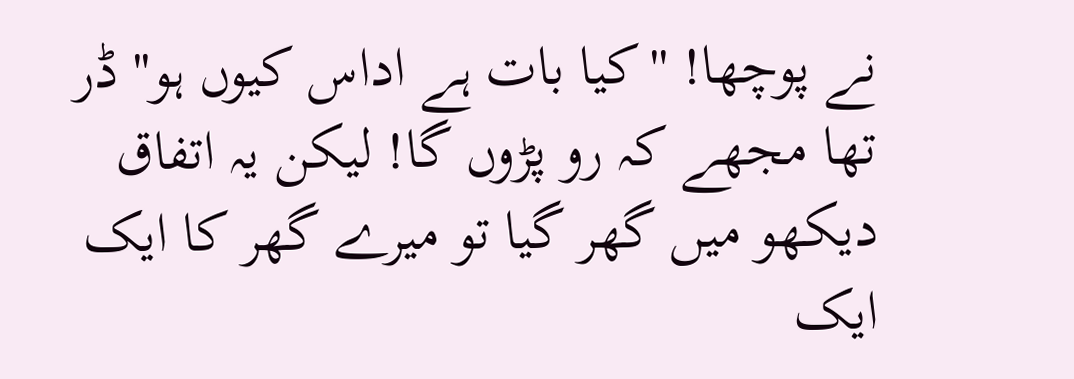نے پوچھا! ''کیا بات ہے اداس کیوں ہو'' ڈر تھا مجھے کہ رو پڑوں گا! لیکن یہ اتفاق دیکھو میں گھر گیا تو میرے گھر کا ایک ایک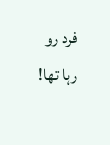فرد رو رہا تھا!